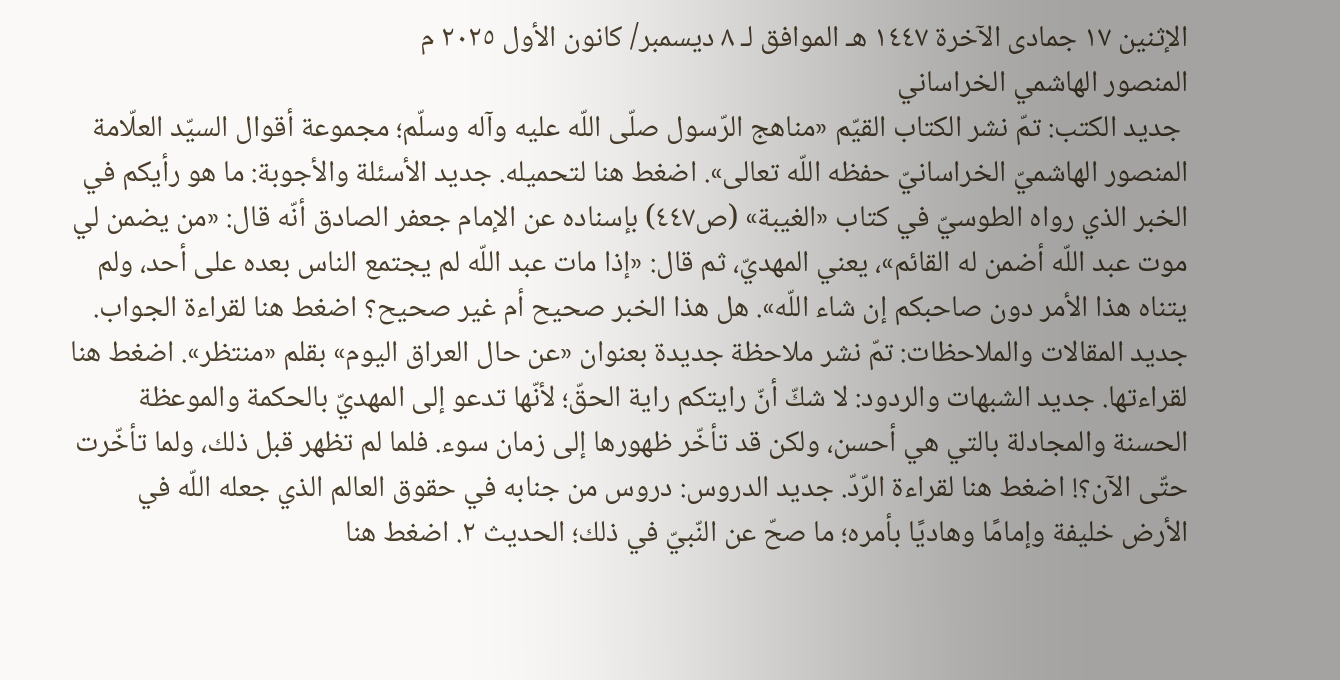الإثنين ١٧ جمادى الآخرة ١٤٤٧ هـ الموافق لـ ٨ ديسمبر/ كانون الأول ٢٠٢٥ م
المنصور الهاشمي الخراساني
 جديد الكتب: تمّ نشر الكتاب القيّم «مناهج الرّسول صلّى اللّه عليه وآله وسلّم؛ مجموعة أقوال السيّد العلّامة المنصور الهاشميّ الخراسانيّ حفظه اللّه تعالى». اضغط هنا لتحميله. جديد الأسئلة والأجوبة: ما هو رأيكم في الخبر الذي رواه الطوسيّ في كتاب «الغيبة» (ص٤٤٧) بإسناده عن الإمام جعفر الصادق أنّه قال: «من يضمن لي موت عبد اللّه أضمن له القائم»، يعني المهديّ، ثم قال: «إذا مات عبد اللّه لم يجتمع الناس بعده على أحد، ولم يتناه هذا الأمر دون صاحبكم إن شاء اللّه». هل هذا الخبر صحيح أم غير صحيح؟ اضغط هنا لقراءة الجواب. جديد المقالات والملاحظات: تمّ نشر ملاحظة جديدة بعنوان «عن حال العراق اليوم» بقلم «منتظر». اضغط هنا لقراءتها. جديد الشبهات والردود: لا شكّ أنّ رايتكم راية الحقّ؛ لأنّها تدعو إلى المهديّ بالحكمة والموعظة الحسنة والمجادلة بالتي هي أحسن، ولكن قد تأخّر ظهورها إلى زمان سوء. فلما لم تظهر قبل ذلك، ولما تأخّرت حتّى الآن؟! اضغط هنا لقراءة الرّدّ. جديد الدروس: دروس من جنابه في حقوق العالم الذي جعله اللّه في الأرض خليفة وإمامًا وهاديًا بأمره؛ ما صحّ عن النّبيّ في ذلك؛ الحديث ٢. اضغط هنا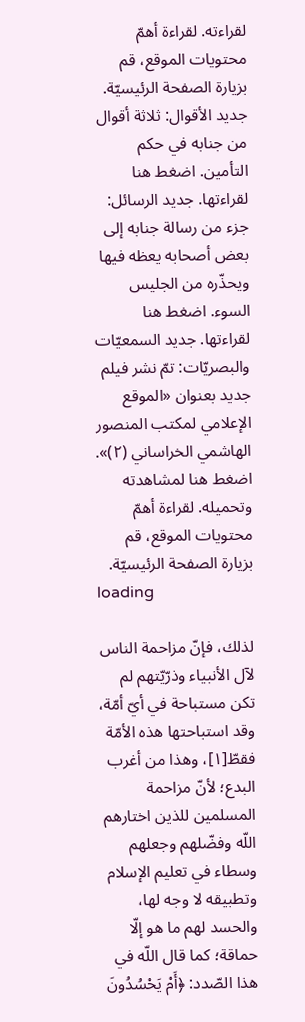لقراءته. لقراءة أهمّ محتويات الموقع، قم بزيارة الصفحة الرئيسيّة. جديد الأقوال: ثلاثة أقوال من جنابه في حكم التأمين. اضغط هنا لقراءتها. جديد الرسائل: جزء من رسالة جنابه إلى بعض أصحابه يعظه فيها ويحذّره من الجليس السوء. اضغط هنا لقراءتها. جديد السمعيّات والبصريّات: تمّ نشر فيلم جديد بعنوان «الموقع الإعلامي لمكتب المنصور الهاشمي الخراساني (٢)». اضغط هنا لمشاهدته وتحميله. لقراءة أهمّ محتويات الموقع، قم بزيارة الصفحة الرئيسيّة.
loading

لذلك، فإنّ مزاحمة الناس لآل الأنبياء وذرّيّتهم لم تكن مستباحة في أيّ أمّة، وقد استباحتها هذه الأمّة فقطّ[١]، وهذا من أغرب البدع؛ لأنّ مزاحمة المسلمين للذين اختارهم اللّه وفضّلهم وجعلهم وسطاء في تعليم الإسلام وتطبيقه لا وجه لها، والحسد لهم ما هو إلّا حماقة؛ كما قال اللّه في هذا الصّدد: ﴿أَمْ يَحْسُدُونَ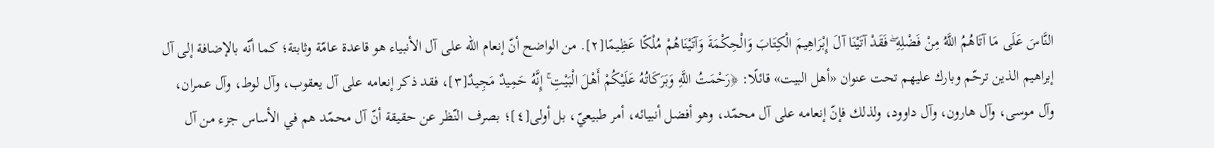النَّاسَ عَلَى مَا آتَاهُمُ اللَّهُ مِنْ فَضْلِهِ ۖ فَقَدْ آتَيْنَا آلَ إِبْرَاهِيمَ الْكِتَابَ وَالْحِكْمَةَ وَآتَيْنَاهُمْ مُلْكًا عَظِيمًا[٢]. من الواضح أنّ إنعام اللّه على آل الأنبياء هو قاعدة عامّة وثابتة؛ كما أنّه بالإضافة إلى آل إبراهيم الذين ترحّم وبارك عليهم تحت عنوان «أهل البيت» قائلًا: ﴿رَحْمَتُ اللَّهِ وَبَرَكَاتُهُ عَلَيْكُمْ أَهْلَ الْبَيْتِ ۚ إِنَّهُ حَمِيدٌ مَجِيدٌ[٣]، فقد ذكر إنعامه على آل يعقوب، وآل لوط، وآل عمران، وآل موسى، وآل هارون، وآل داوود، ولذلك فإنّ إنعامه على آل محمّد، وهو أفضل أنبيائه، أمر طبيعيّ، بل أولى[٤]؛ بصرف النّظر عن حقيقة أنّ آل محمّد هم في الأساس جزء من آل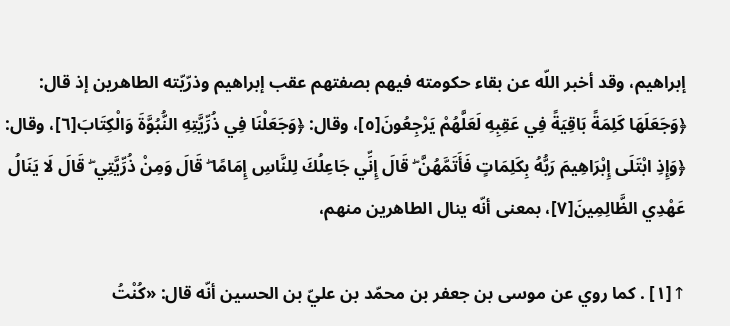إبراهيم، وقد أخبر اللّه عن بقاء حكومته فيهم بصفتهم عقب إبراهيم وذرّيّته الطاهرين إذ قال: ﴿وَجَعَلَهَا كَلِمَةً بَاقِيَةً فِي عَقِبِهِ لَعَلَّهُمْ يَرْجِعُونَ[٥]، وقال: ﴿وَجَعَلْنَا فِي ذُرِّيَّتِهِ النُّبُوَّةَ وَالْكِتَابَ[٦]، وقال: ﴿وَإِذِ ابْتَلَى إِبْرَاهِيمَ رَبُّهُ بِكَلِمَاتٍ فَأَتَمَّهُنَّ ۖ قَالَ إِنِّي جَاعِلُكَ لِلنَّاسِ إِمَامًا ۖ قَالَ وَمِنْ ذُرِّيَّتِي ۖ قَالَ لَا يَنَالُ عَهْدِي الظَّالِمِينَ[٧]، بمعنى أنّه ينال الطاهرين منهم،

↑[١] . كما روي عن موسى بن جعفر بن محمّد بن عليّ بن الحسين أنّه قال: «كُنْتُ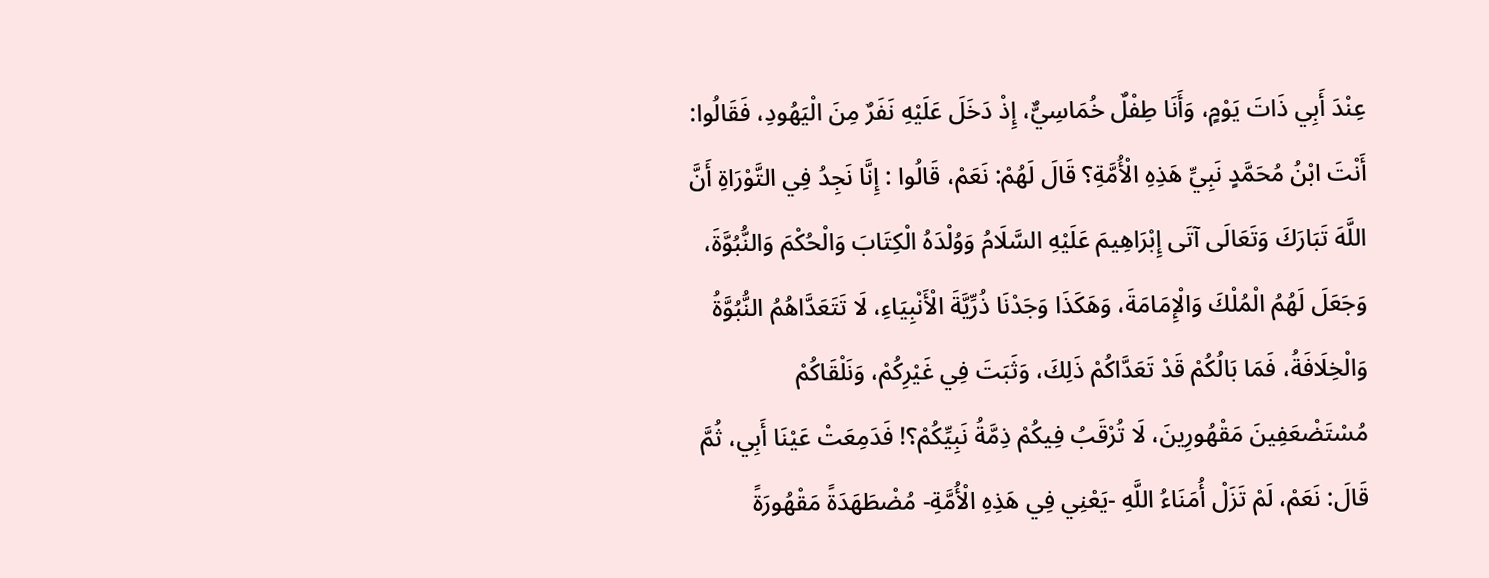عِنْدَ أَبِي ذَاتَ يَوْمٍ، وَأَنَا طِفْلٌ خُمَاسِيٌّ، إِذْ دَخَلَ عَلَيْهِ نَفَرٌ مِنَ الْيَهُودِ، فَقَالُوا: أَنْتَ ابْنُ مُحَمَّدٍ نَبِيِّ هَذِهِ الْأُمَّةِ؟ قَالَ لَهُمْ: نَعَمْ، قَالُوا : إِنَّا نَجِدُ فِي التَّوْرَاةِ أَنَّ اللَّهَ تَبَارَكَ وَتَعَالَى آتَى إِبْرَاهِيمَ عَلَيْهِ السَّلَامُ وَوُلْدَهُ الْكِتَابَ وَالْحُكْمَ وَالنُّبُوَّةَ، وَجَعَلَ لَهُمُ الْمُلْكَ وَالْإِمَامَةَ، وَهَكَذَا وَجَدْنَا ذُرِّيَّةَ الْأَنْبِيَاءِ، لَا تَتَعَدَّاهُمُ النُّبُوَّةُ وَالْخِلَافَةُ، فَمَا بَالُكُمْ قَدْ تَعَدَّاكُمْ ذَلِكَ، وَثَبَتَ فِي غَيْرِكُمْ، وَنَلْقَاكُمْ مُسْتَضْعَفِينَ مَقْهُورِينَ، لَا تُرْقَبُ فِيكُمْ ذِمَّةُ نَبِيِّكُمْ؟! فَدَمِعَتْ عَيْنَا أَبِي، ثُمَّ قَالَ: نَعَمْ، لَمْ تَزَلْ أُمَنَاءُ اللَّهِ -يَعْنِي فِي هَذِهِ الْأُمَّةِ- مُضْطَهَدَةً مَقْهُورَةً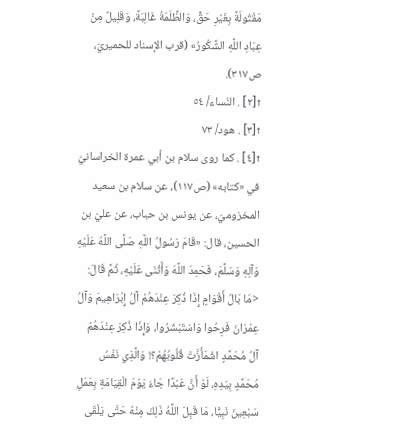مَقْتُولَةً بِغَيْرِ حَقٍّ، وَالظَّلَمَةُ غَالِبَةً، وَقَلِيلٌ مِنْ عِبَادِ اللَّهِ الشَّكُورُ» (قرب الإسناد للحميريّ، ص٣١٧).
↑[٢] . النّساء/ ٥٤
↑[٣] . هود/ ٧٣
↑[٤] . كما روى سلام بن أبي عمرة الخراسانيّ في «كتابه» (ص١١٧)، عن سلام بن سعيد المخزوميّ، عن يونس بن حباب، عن عليّ بن الحسين، قال: «قَامَ رَسُولُ اللَّهِ صَلَّى اللَّهُ عَلَيْهِ وَآلِهِ وَسَلَّمَ، فَحَمِدَ اللَّهَ وَأَثْنَى عَلَيْهِ، ثُمَّ قَالَ: <مَا بَالُ أَقْوَامٍ إِذَا ذُكِرَ عِنْدَهُمْ آلُ إِبْرَاهِيمَ وَآلُ عِمْرَانَ فَرِحُوا وَاسْتَبْشَرُوا، وَإِذَا ذُكِرَ عِنْدَهُمْ آلُ مُحَمَّدٍ اشْمَأَزَّتْ قُلُوبُهُمْ؟! وَالَّذِي نَفْسُ مُحَمَّدٍ بِيَدِهِ، لَوْ أَنَّ عَبْدًا جَاءَ يَوْمَ الْقِيَامَةِ بِعَمَلِ سَبْعِينَ نَبِيًّا، مَا قَبِلَ اللَّهُ ذَلِكَ مِنْهُ حَتَّى يَلْقَى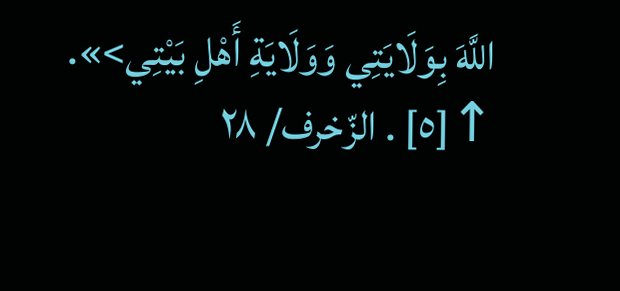اللَّهَ بِوَلَايَتِي وَوَلَايَةِ أَهْلِ بَيْتِي>».
↑[٥] . الزّخرف/ ٢٨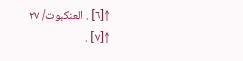↑[٦] . العنكبوت/ ٢٧
↑[٧] .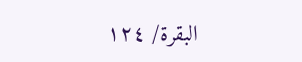البقرة/ ١٢٤